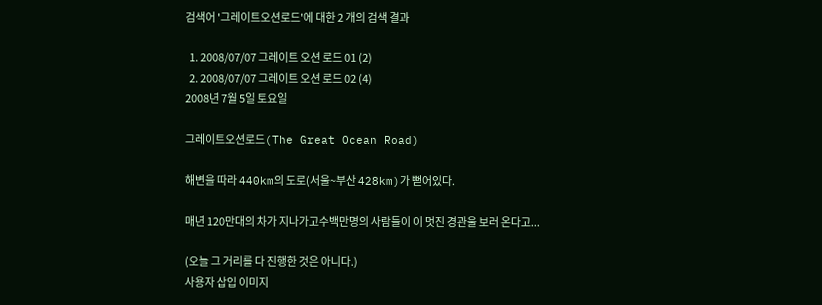검색어 '그레이트오션로드'에 대한 2 개의 검색 결과

  1. 2008/07/07 그레이트 오션 로드 01 (2)
  2. 2008/07/07 그레이트 오션 로드 02 (4)
2008년 7월 5일 토요일

그레이트오션로드(The Great Ocean Road)

해변을 따라 440km의 도로(서울~부산 428km)가 뻗어있다.

매년 120만대의 차가 지나가고수백만명의 사람들이 이 멋진 경관울 보러 온다고...

(오늘 그 거리를 다 진행한 것은 아니다.)
사용자 삽입 이미지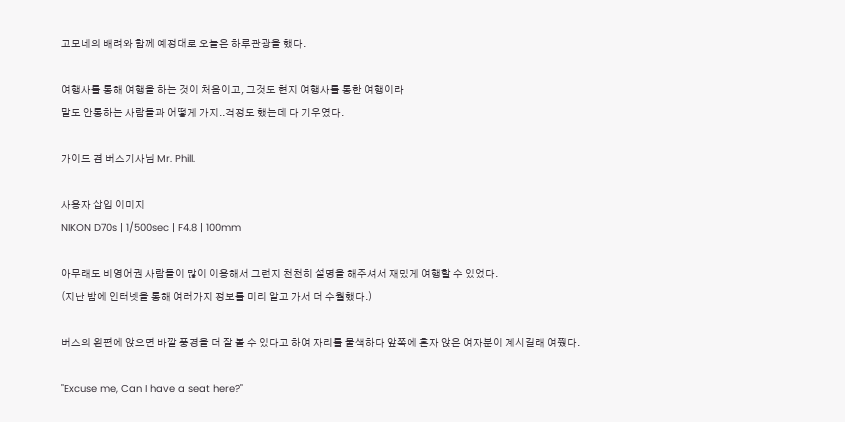고모네의 배려와 함께 예정대로 오늘은 하루관광을 했다.

여행사를 통해 여행을 하는 것이 처음이고, 그것도 현지 여행사를 통한 여행이라
말도 안통하는 사람들과 어떻게 가지..걱정도 했는데 다 기우였다.

가이드 겸 버스기사님 Mr. Phill.

사용자 삽입 이미지
NIKON D70s | 1/500sec | F4.8 | 100mm

아무래도 비영어권 사람들이 많이 이용해서 그런지 천천히 설명을 해주셔서 재밌게 여행할 수 있었다.
(지난 밤에 인터넷을 통해 여러가지 정보를 미리 알고 가서 더 수월했다.)

버스의 왼편에 앉으면 바깥 풍경을 더 잘 볼 수 있다고 하여 자리를 물색하다 앞쪽에 혼자 앉은 여자분이 계시길래 여쭸다.

"Excuse me, Can I have a seat here?"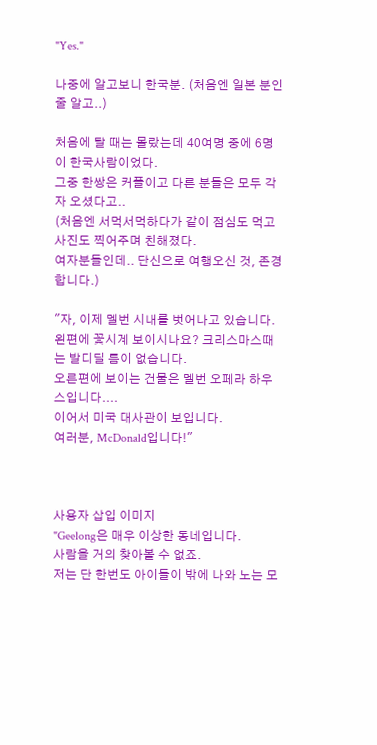"Yes."

나중에 알고보니 한국분. (처음엔 일본 분인줄 알고..)

처음에 탈 때는 몰랐는데 40여명 중에 6명이 한국사람이었다.
그중 한쌍은 커플이고 다른 분들은 모두 각자 오셨다고..
(처음엔 서먹서먹하다가 같이 점심도 먹고 사진도 찍어주며 친해졌다.
여자분들인데.. 단신으로 여행오신 것, 존경합니다.)

"자, 이제 멜번 시내를 벗어나고 있습니다.
왼편에 꽃시계 보이시나요? 크리스마스때는 발디딜 틈이 없습니다.
오른편에 보이는 건물은 멜번 오페라 하우스입니다....
이어서 미국 대사관이 보입니다.
여러분, McDonald입니다!"



사용자 삽입 이미지
"Geelong은 매우 이상한 동네입니다.
사람을 거의 찾아볼 수 없죠.
저는 단 한번도 아이들이 밖에 나와 노는 모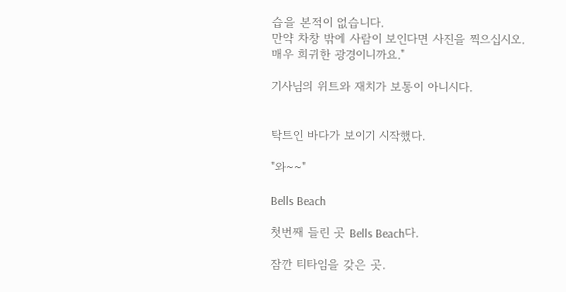습을 본적이 없습니다.
만약 차창 밖에 사람이 보인다면 사진을 찍으십시오.
매우 희귀한 광경이니까요."

기사님의 위트와 재치가 보통이 아니시다.


탁트인 바다가 보이기 시작했다.

"와~~"

Bells Beach

첫번째 들린 곳 Bells Beach다.

잠깐 티타임을 갖은 곳.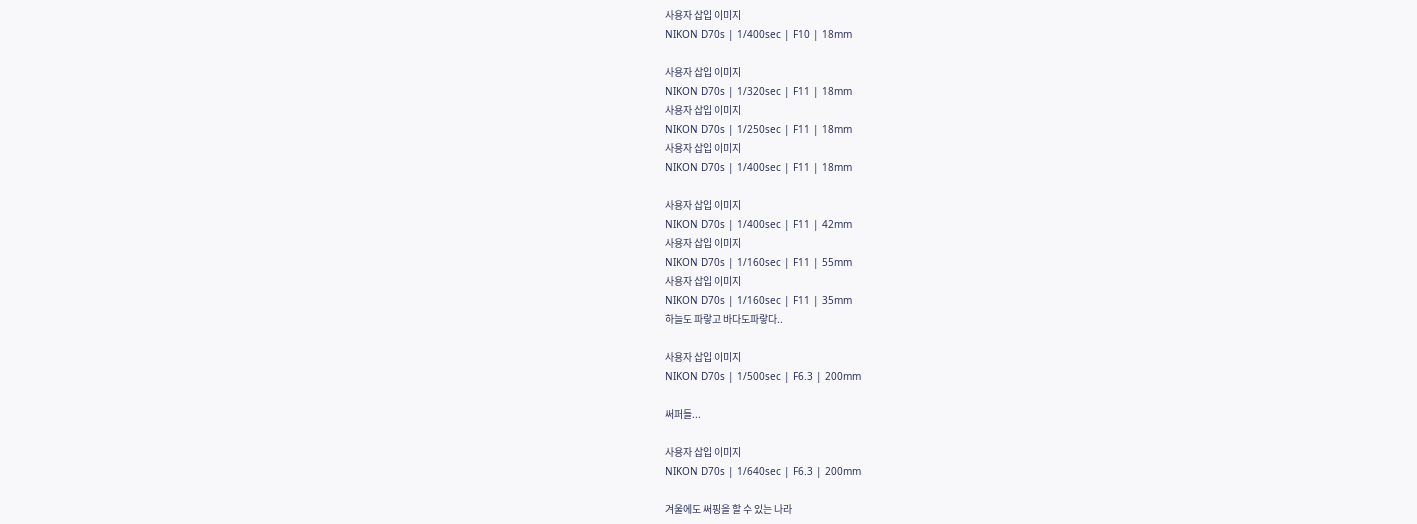사용자 삽입 이미지
NIKON D70s | 1/400sec | F10 | 18mm

사용자 삽입 이미지
NIKON D70s | 1/320sec | F11 | 18mm
사용자 삽입 이미지
NIKON D70s | 1/250sec | F11 | 18mm
사용자 삽입 이미지
NIKON D70s | 1/400sec | F11 | 18mm

사용자 삽입 이미지
NIKON D70s | 1/400sec | F11 | 42mm
사용자 삽입 이미지
NIKON D70s | 1/160sec | F11 | 55mm
사용자 삽입 이미지
NIKON D70s | 1/160sec | F11 | 35mm
하늘도 파랗고 바다도파랗다..

사용자 삽입 이미지
NIKON D70s | 1/500sec | F6.3 | 200mm

써퍼들...

사용자 삽입 이미지
NIKON D70s | 1/640sec | F6.3 | 200mm

겨울에도 써핑을 할 수 있는 나라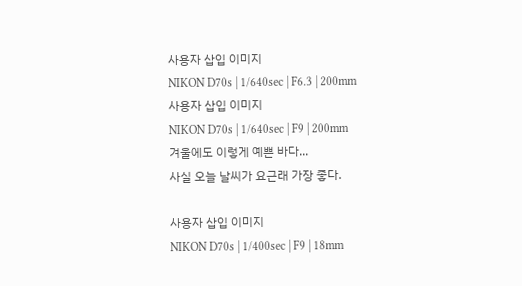사용자 삽입 이미지
NIKON D70s | 1/640sec | F6.3 | 200mm
사용자 삽입 이미지
NIKON D70s | 1/640sec | F9 | 200mm
겨울에도 이렇게 예쁜 바다...
사실 오늘 날씨가 요근래 가장 좋다.

사용자 삽입 이미지
NIKON D70s | 1/400sec | F9 | 18mm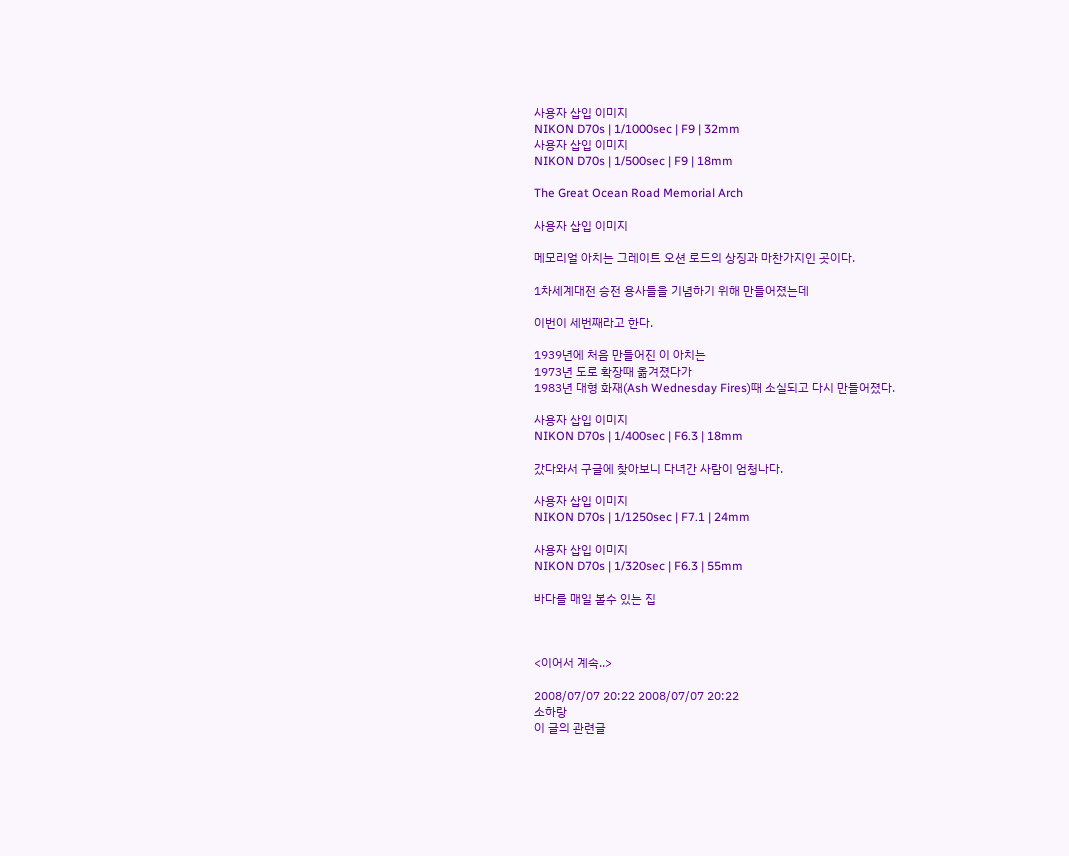사용자 삽입 이미지
NIKON D70s | 1/1000sec | F9 | 32mm
사용자 삽입 이미지
NIKON D70s | 1/500sec | F9 | 18mm

The Great Ocean Road Memorial Arch

사용자 삽입 이미지

메모리얼 아치는 그레이트 오션 로드의 상징과 마찬가지인 곳이다.

1차세계대전 승전 용사들을 기념하기 위해 만들어졌는데

이번이 세번째라고 한다.

1939년에 처음 만들어진 이 아치는
1973년 도로 확장때 옮겨졌다가
1983년 대형 화재(Ash Wednesday Fires)때 소실되고 다시 만들어졌다.

사용자 삽입 이미지
NIKON D70s | 1/400sec | F6.3 | 18mm

갔다와서 구글에 찾아보니 다녀간 사람이 엄청나다.

사용자 삽입 이미지
NIKON D70s | 1/1250sec | F7.1 | 24mm

사용자 삽입 이미지
NIKON D70s | 1/320sec | F6.3 | 55mm

바다를 매일 볼수 있는 집



<이어서 계속..>

2008/07/07 20:22 2008/07/07 20:22
소하랑
이 글의 관련글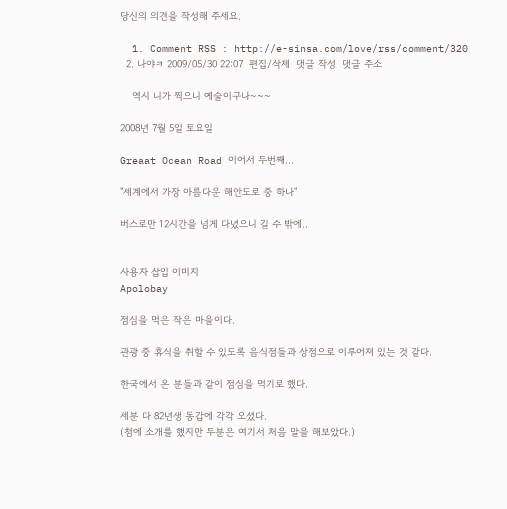당신의 의견을 작성해 주세요.

  1. Comment RSS : http://e-sinsa.com/love/rss/comment/320
  2. 나야ㅋ 2009/05/30 22:07  편집/삭제  댓글 작성  댓글 주소

    역시 니가 찍으니 예술이구나~~~

2008년 7월 5일 토요일

Greaat Ocean Road 이어서 두번째...

"세계에서 가장 아름다운 해안도로 중 하나"

버스로만 12시간을 넘게 다녔으니 길 수 밖에..


사용자 삽입 이미지
Apolobay

점심을 먹은 작은 마을이다.

관광 중 휴식을 취할 수 있도록 음식점들과 상점으로 이루어져 있는 것 같다.

한국에서 온 분들과 같이 점심을 먹기로 했다.

세분 다 82년생 동갑에 각각 오셨다.
(첨에 소개를 했지만 두분은 여기서 처음 말을 해보았다.)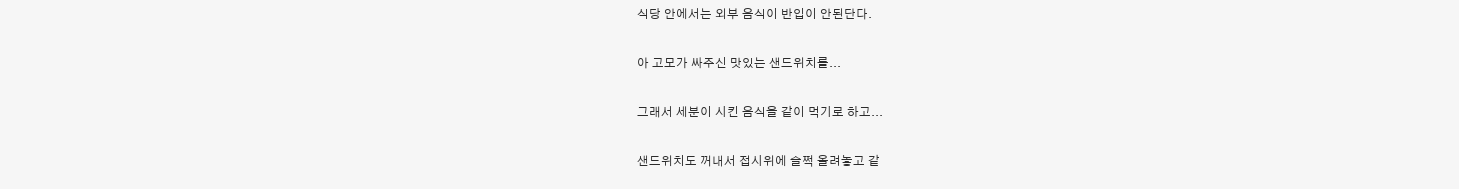식당 안에서는 외부 음식이 반입이 안된단다.

아 고모가 싸주신 맛있는 샌드위치를...

그래서 세분이 시킨 음식을 같이 먹기로 하고...

샌드위치도 꺼내서 접시위에 슬쩍 올려놓고 같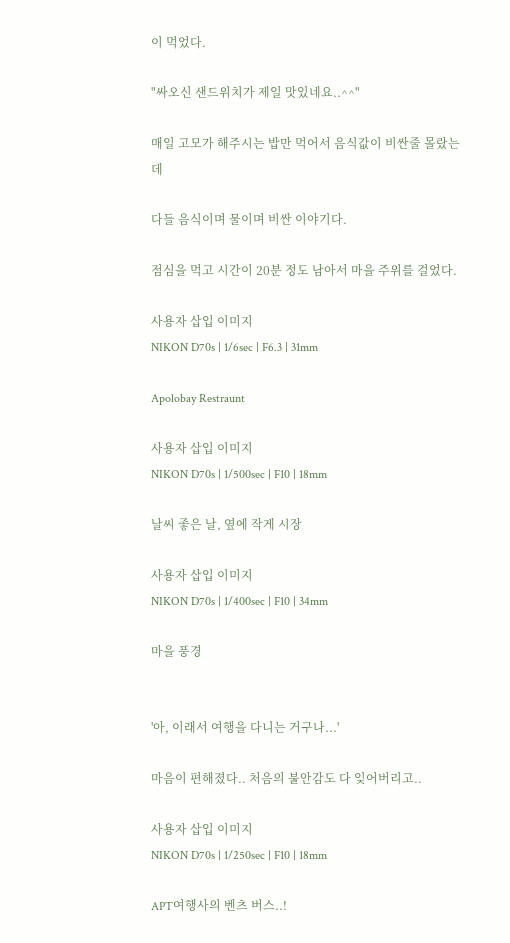이 먹었다.

"싸오신 샌드위치가 제일 맛있네요..^^"

매일 고모가 해주시는 밥만 먹어서 음식값이 비싼줄 몰랐는데

다들 음식이며 물이며 비싼 이야기다.

점심을 먹고 시간이 20분 정도 남아서 마을 주위를 걸었다.

사용자 삽입 이미지
NIKON D70s | 1/6sec | F6.3 | 31mm

Apolobay Restraunt

사용자 삽입 이미지
NIKON D70s | 1/500sec | F10 | 18mm

날씨 좋은 날, 옆에 작게 시장

사용자 삽입 이미지
NIKON D70s | 1/400sec | F10 | 34mm

마을 풍경


'아, 이래서 여행을 다니는 거구나...'

마음이 편해졌다.. 처음의 불안감도 다 잊어버리고..

사용자 삽입 이미지
NIKON D70s | 1/250sec | F10 | 18mm

APT여행사의 벤츠 버스..!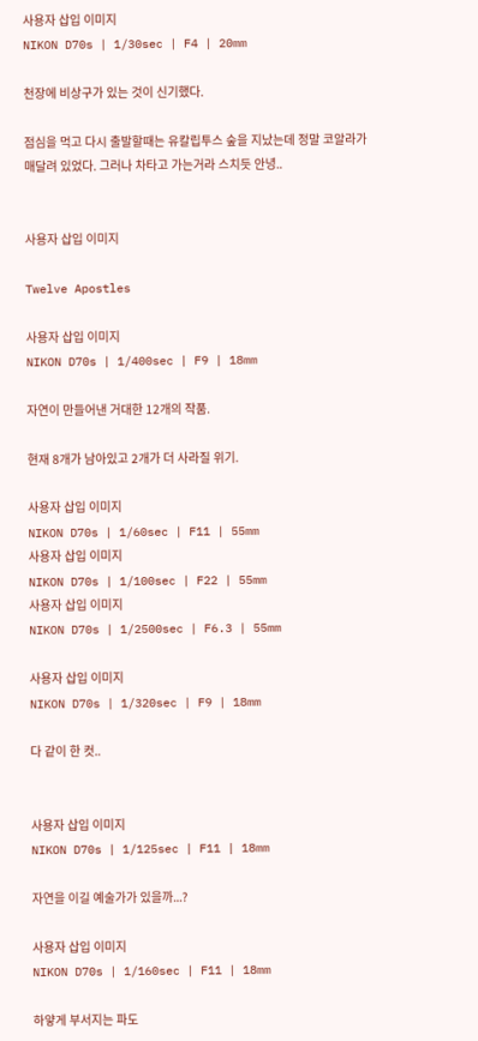사용자 삽입 이미지
NIKON D70s | 1/30sec | F4 | 20mm

천장에 비상구가 있는 것이 신기했다.

점심을 먹고 다시 출발할때는 유칼립투스 숲을 지났는데 정말 코알라가
매달려 있었다. 그러나 차타고 가는거라 스치듯 안녕..


사용자 삽입 이미지

Twelve Apostles

사용자 삽입 이미지
NIKON D70s | 1/400sec | F9 | 18mm

자연이 만들어낸 거대한 12개의 작품.

현재 8개가 남아있고 2개가 더 사라질 위기.

사용자 삽입 이미지
NIKON D70s | 1/60sec | F11 | 55mm
사용자 삽입 이미지
NIKON D70s | 1/100sec | F22 | 55mm
사용자 삽입 이미지
NIKON D70s | 1/2500sec | F6.3 | 55mm

사용자 삽입 이미지
NIKON D70s | 1/320sec | F9 | 18mm

다 같이 한 컷..


사용자 삽입 이미지
NIKON D70s | 1/125sec | F11 | 18mm

자연을 이길 예술가가 있을까...?

사용자 삽입 이미지
NIKON D70s | 1/160sec | F11 | 18mm

하얗게 부서지는 파도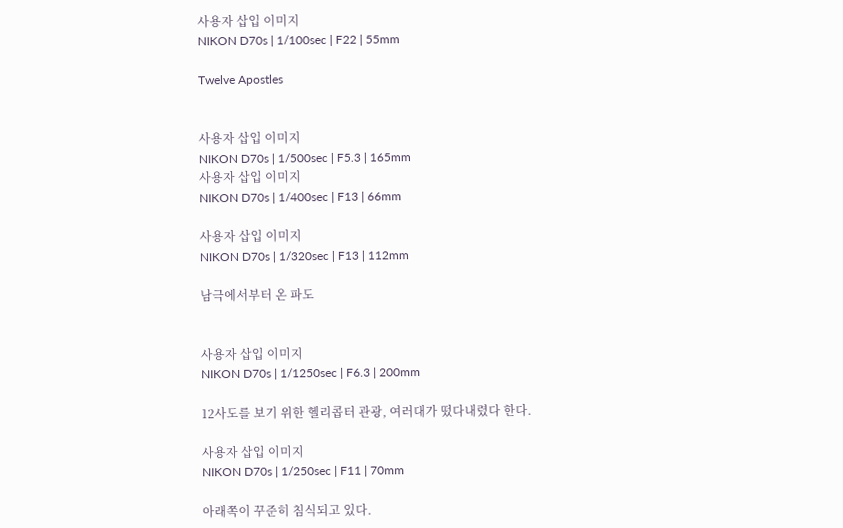사용자 삽입 이미지
NIKON D70s | 1/100sec | F22 | 55mm

Twelve Apostles


사용자 삽입 이미지
NIKON D70s | 1/500sec | F5.3 | 165mm
사용자 삽입 이미지
NIKON D70s | 1/400sec | F13 | 66mm

사용자 삽입 이미지
NIKON D70s | 1/320sec | F13 | 112mm

남극에서부터 온 파도


사용자 삽입 이미지
NIKON D70s | 1/1250sec | F6.3 | 200mm

12사도를 보기 위한 헬리콥터 관광, 여러대가 떴다내렸다 한다.

사용자 삽입 이미지
NIKON D70s | 1/250sec | F11 | 70mm

아래쪽이 꾸준히 침식되고 있다.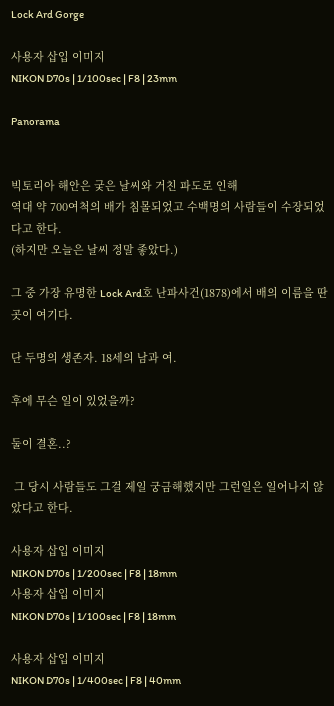Lock Ard Gorge

사용자 삽입 이미지
NIKON D70s | 1/100sec | F8 | 23mm

Panorama


빅토리아 해안은 궂은 날씨와 거친 파도로 인해
역대 약 700여척의 배가 침몰되었고 수백명의 사람들이 수장되었다고 한다.
(하지만 오늘은 날씨 정말 좋았다.)

그 중 가장 유명한 Lock Ard호 난파사건(1878)에서 배의 이름을 딴 곳이 여기다.

단 두명의 생존자. 18세의 남과 여.

후에 무슨 일이 있었을까?

둘이 결혼..?

 그 당시 사람들도 그걸 제일 궁금해했지만 그런일은 일어나지 않았다고 한다.

사용자 삽입 이미지
NIKON D70s | 1/200sec | F8 | 18mm
사용자 삽입 이미지
NIKON D70s | 1/100sec | F8 | 18mm

사용자 삽입 이미지
NIKON D70s | 1/400sec | F8 | 40mm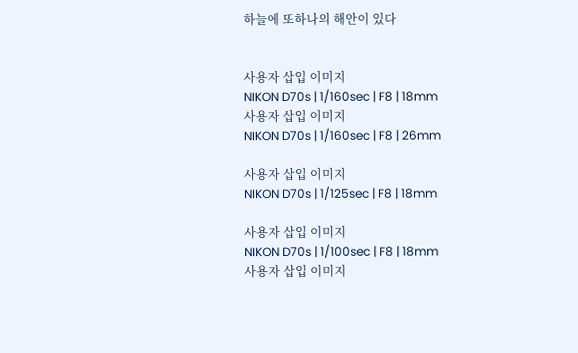하늘에 또하나의 해안이 있다


사용자 삽입 이미지
NIKON D70s | 1/160sec | F8 | 18mm
사용자 삽입 이미지
NIKON D70s | 1/160sec | F8 | 26mm

사용자 삽입 이미지
NIKON D70s | 1/125sec | F8 | 18mm

사용자 삽입 이미지
NIKON D70s | 1/100sec | F8 | 18mm
사용자 삽입 이미지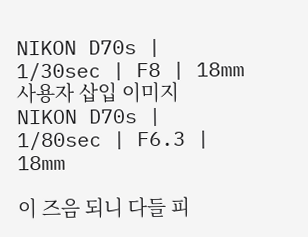NIKON D70s | 1/30sec | F8 | 18mm
사용자 삽입 이미지
NIKON D70s | 1/80sec | F6.3 | 18mm

이 즈음 되니 다들 피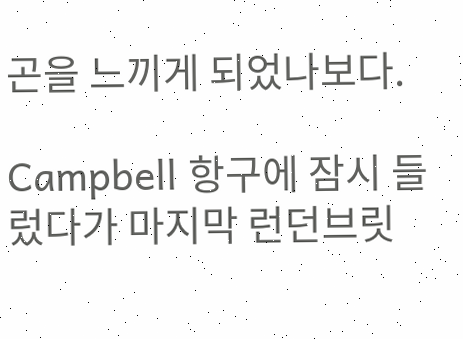곤을 느끼게 되었나보다.

Campbell 항구에 잠시 들렀다가 마지막 런던브릿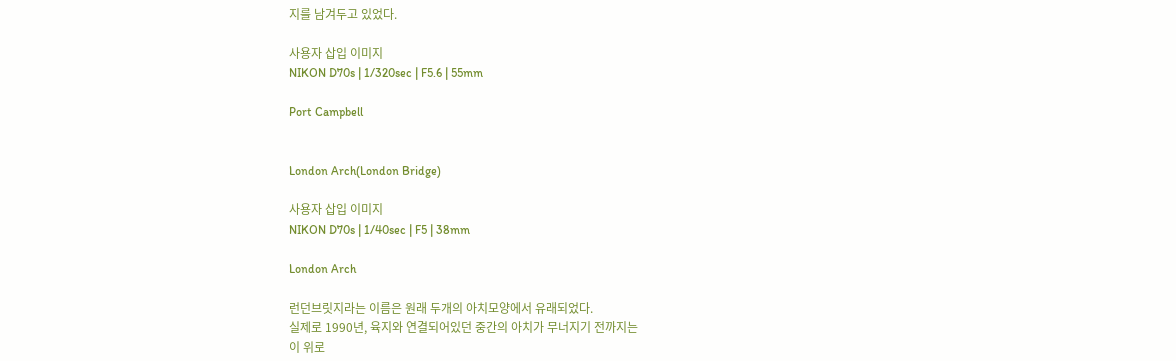지를 남겨두고 있었다.

사용자 삽입 이미지
NIKON D70s | 1/320sec | F5.6 | 55mm

Port Campbell


London Arch(London Bridge)

사용자 삽입 이미지
NIKON D70s | 1/40sec | F5 | 38mm

London Arch

런던브릿지라는 이름은 원래 두개의 아치모양에서 유래되었다.
실제로 1990년, 육지와 연결되어있던 중간의 아치가 무너지기 전까지는
이 위로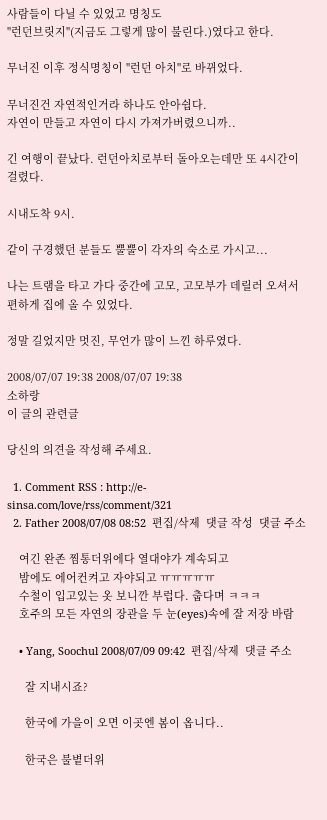사람들이 다닐 수 있었고 명칭도
"런던브릿지"(지금도 그렇게 많이 불린다.)였다고 한다.

무너진 이후 정식명칭이 "런던 아치"로 바뀌었다.

무너진건 자연적인거라 하나도 안아쉽다.
자연이 만들고 자연이 다시 가져가버렸으니까..

긴 여행이 끝났다. 런던아치로부터 돌아오는데만 또 4시간이 걸렸다.

시내도착 9시.

같이 구경했던 분들도 뿔뿔이 각자의 숙소로 가시고...

나는 트램을 타고 가다 중간에 고모, 고모부가 데릴러 오셔서 편하게 집에 올 수 있었다.

정말 길었지만 멋진, 무언가 많이 느낀 하루였다.

2008/07/07 19:38 2008/07/07 19:38
소하랑
이 글의 관련글

당신의 의견을 작성해 주세요.

  1. Comment RSS : http://e-sinsa.com/love/rss/comment/321
  2. Father 2008/07/08 08:52  편집/삭제  댓글 작성  댓글 주소

    여긴 완존 찜통더위에다 열대야가 계속되고
    밤에도 에어컨켜고 자야되고 ㅠㅠㅠㅠㅠ
    수철이 입고있는 옷 보니깐 부럽다. 춥다며 ㅋㅋㅋ
    호주의 모든 자연의 장관을 두 눈(eyes)속에 잘 저장 바람

    • Yang, Soochul 2008/07/09 09:42  편집/삭제  댓글 주소

      잘 지내시죠?

      한국에 가을이 오면 이곳엔 봄이 옵니다..

      한국은 불볕더위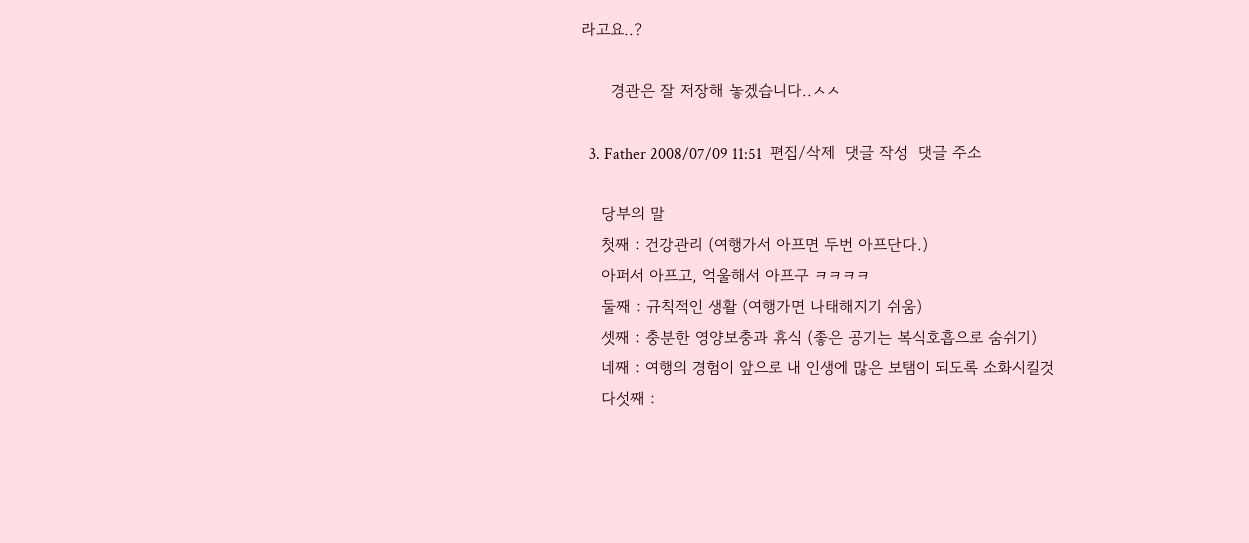라고요..?

      경관은 잘 저장해 놓겠습니다..ㅅㅅ

  3. Father 2008/07/09 11:51  편집/삭제  댓글 작성  댓글 주소

    당부의 말
    첫째 : 건강관리 (여행가서 아프면 두번 아프단다.)
    아퍼서 아프고, 억울해서 아프구 ㅋㅋㅋㅋ
    둘째 : 규칙적인 생활 (여행가면 나태해지기 쉬움)
    셋째 : 충분한 영양보충과 휴식 (좋은 공기는 복식호흡으로 숨쉬기)
    네째 : 여행의 경험이 앞으로 내 인생에 많은 보탬이 되도록 소화시킬것
    다섯째 :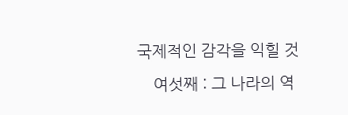국제적인 감각을 익힐 것
    여섯째 : 그 나라의 역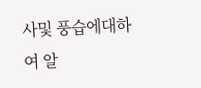사및 풍습에대하여 알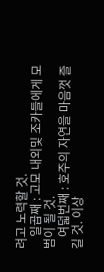려고 노력할 것.
    일곱째 : 고모 내외및 조카들에게 모범이 될 것.
    여덟번째 : 호주의 자연을 마음껏 즐길 것. 이상